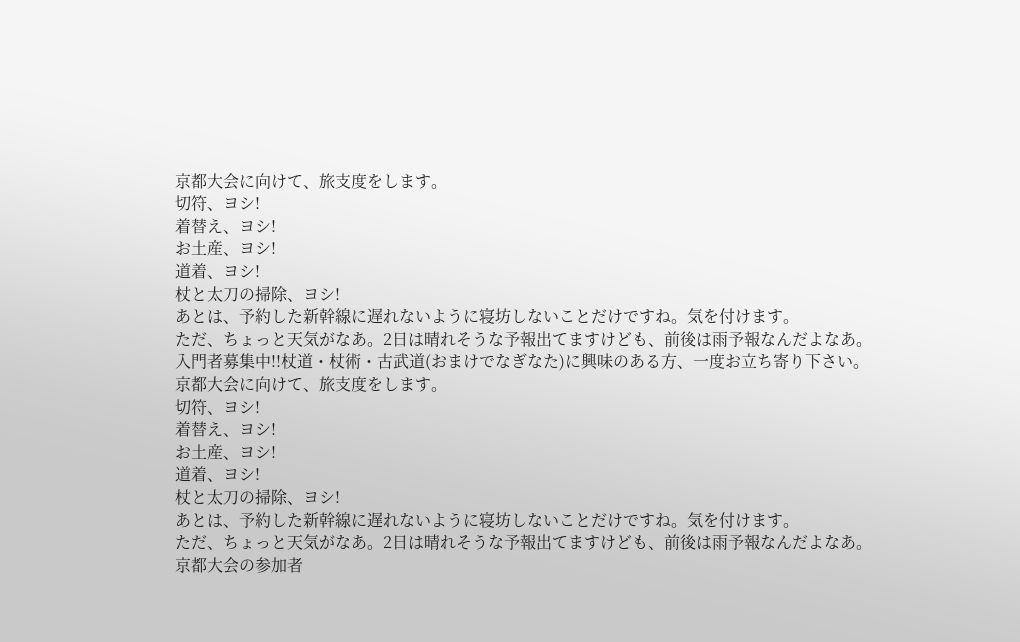京都大会に向けて、旅支度をします。
切符、ヨシ!
着替え、ヨシ!
お土産、ヨシ!
道着、ヨシ!
杖と太刀の掃除、ヨシ!
あとは、予約した新幹線に遅れないように寝坊しないことだけですね。気を付けます。
ただ、ちょっと天気がなあ。2日は晴れそうな予報出てますけども、前後は雨予報なんだよなあ。
入門者募集中!!杖道・杖術・古武道(おまけでなぎなた)に興味のある方、一度お立ち寄り下さい。
京都大会に向けて、旅支度をします。
切符、ヨシ!
着替え、ヨシ!
お土産、ヨシ!
道着、ヨシ!
杖と太刀の掃除、ヨシ!
あとは、予約した新幹線に遅れないように寝坊しないことだけですね。気を付けます。
ただ、ちょっと天気がなあ。2日は晴れそうな予報出てますけども、前後は雨予報なんだよなあ。
京都大会の参加者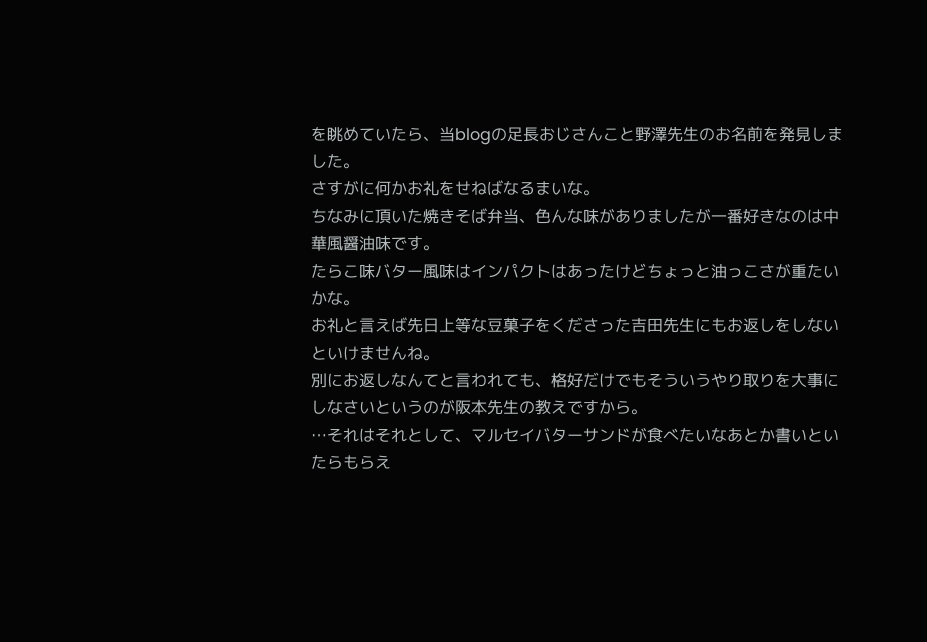を眺めていたら、当blogの足長おじさんこと野澤先生のお名前を発見しました。
さすがに何かお礼をせねばなるまいな。
ちなみに頂いた焼きそば弁当、色んな味がありましたが一番好きなのは中華風醤油味です。
たらこ味バター風味はインパクトはあったけどちょっと油っこさが重たいかな。
お礼と言えば先日上等な豆菓子をくださった吉田先生にもお返しをしないといけませんね。
別にお返しなんてと言われても、格好だけでもそういうやり取りを大事にしなさいというのが阪本先生の教えですから。
…それはそれとして、マルセイバターサンドが食べたいなあとか書いといたらもらえ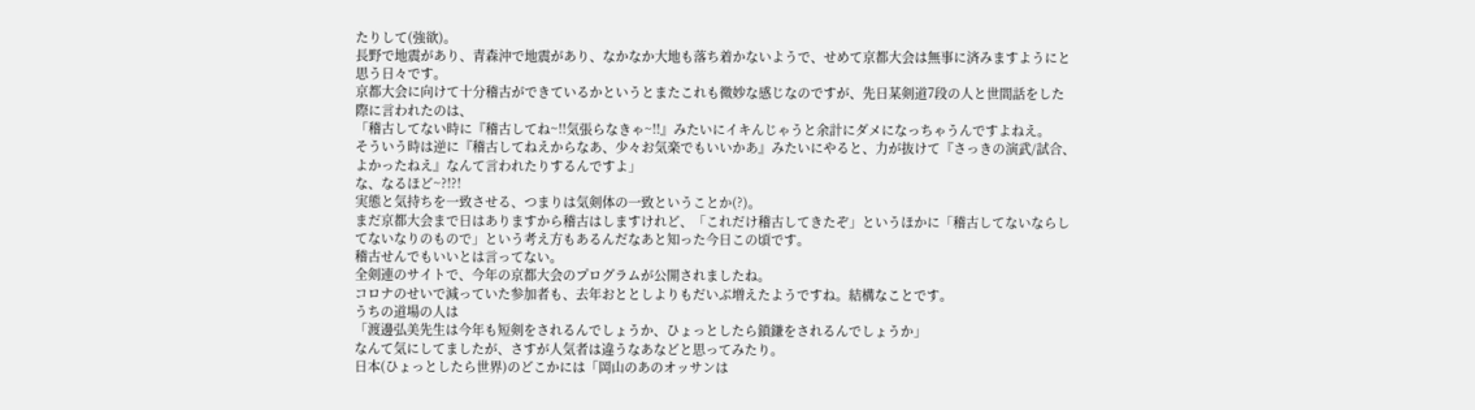たりして(強欲)。
長野で地震があり、青森沖で地震があり、なかなか大地も落ち着かないようで、せめて京都大会は無事に済みますようにと思う日々です。
京都大会に向けて十分稽古ができているかというとまたこれも微妙な感じなのですが、先日某剣道7段の人と世間話をした際に言われたのは、
「稽古してない時に『稽古してね~!!気張らなきゃ~!!』みたいにイキんじゃうと余計にダメになっちゃうんですよねえ。
そういう時は逆に『稽古してねえからなあ、少々お気楽でもいいかあ』みたいにやると、力が抜けて『さっきの演武/試合、よかったねえ』なんて言われたりするんですよ」
な、なるほど~?!?!
実態と気持ちを一致させる、つまりは気剣体の一致ということか(?)。
まだ京都大会まで日はありますから稽古はしますけれど、「これだけ稽古してきたぞ」というほかに「稽古してないならしてないなりのもので」という考え方もあるんだなあと知った今日この頃です。
稽古せんでもいいとは言ってない。
全剣連のサイトで、今年の京都大会のプログラムが公開されましたね。
コロナのせいで減っていた参加者も、去年おととしよりもだいぶ増えたようですね。結構なことです。
うちの道場の人は
「渡邊弘美先生は今年も短剣をされるんでしょうか、ひょっとしたら鎖鎌をされるんでしょうか」
なんて気にしてましたが、さすが人気者は違うなあなどと思ってみたり。
日本(ひょっとしたら世界)のどこかには「岡山のあのオッサンは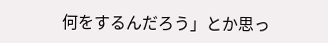何をするんだろう」とか思っ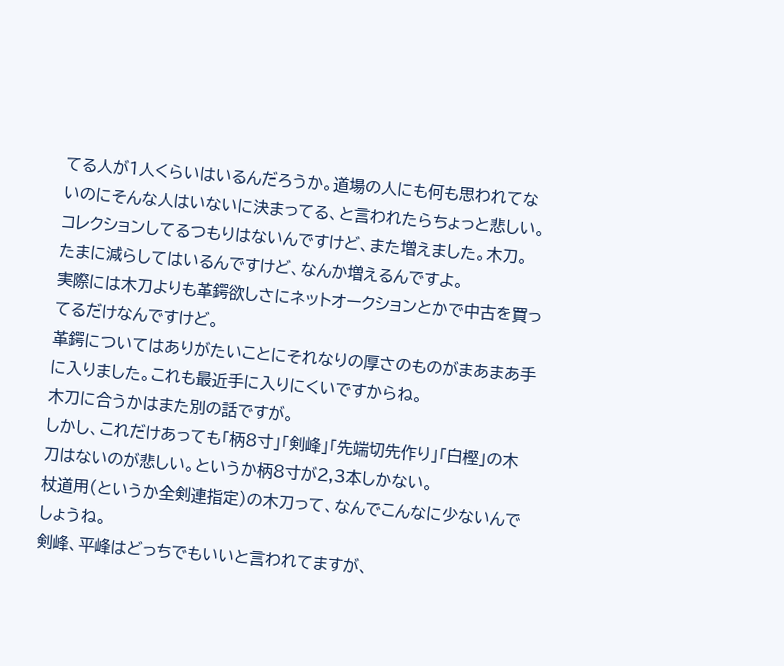てる人が1人くらいはいるんだろうか。道場の人にも何も思われてないのにそんな人はいないに決まってる、と言われたらちょっと悲しい。
コレクションしてるつもりはないんですけど、また増えました。木刀。
たまに減らしてはいるんですけど、なんか増えるんですよ。
実際には木刀よりも革鍔欲しさにネットオークションとかで中古を買ってるだけなんですけど。
革鍔についてはありがたいことにそれなりの厚さのものがまあまあ手に入りました。これも最近手に入りにくいですからね。
木刀に合うかはまた別の話ですが。
しかし、これだけあっても「柄8寸」「剣峰」「先端切先作り」「白樫」の木刀はないのが悲しい。というか柄8寸が2,3本しかない。
杖道用(というか全剣連指定)の木刀って、なんでこんなに少ないんでしょうね。
剣峰、平峰はどっちでもいいと言われてますが、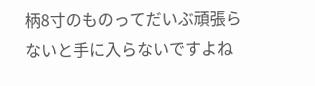柄8寸のものってだいぶ頑張らないと手に入らないですよね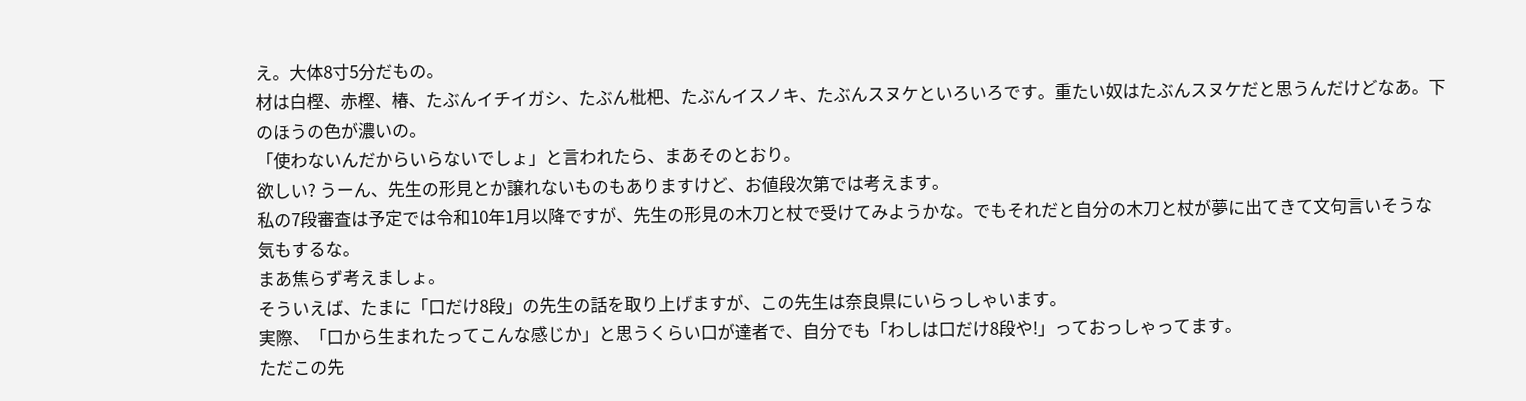え。大体8寸5分だもの。
材は白樫、赤樫、椿、たぶんイチイガシ、たぶん枇杷、たぶんイスノキ、たぶんスヌケといろいろです。重たい奴はたぶんスヌケだと思うんだけどなあ。下のほうの色が濃いの。
「使わないんだからいらないでしょ」と言われたら、まあそのとおり。
欲しい? うーん、先生の形見とか譲れないものもありますけど、お値段次第では考えます。
私の7段審査は予定では令和10年1月以降ですが、先生の形見の木刀と杖で受けてみようかな。でもそれだと自分の木刀と杖が夢に出てきて文句言いそうな気もするな。
まあ焦らず考えましょ。
そういえば、たまに「口だけ8段」の先生の話を取り上げますが、この先生は奈良県にいらっしゃいます。
実際、「口から生まれたってこんな感じか」と思うくらい口が達者で、自分でも「わしは口だけ8段や!」っておっしゃってます。
ただこの先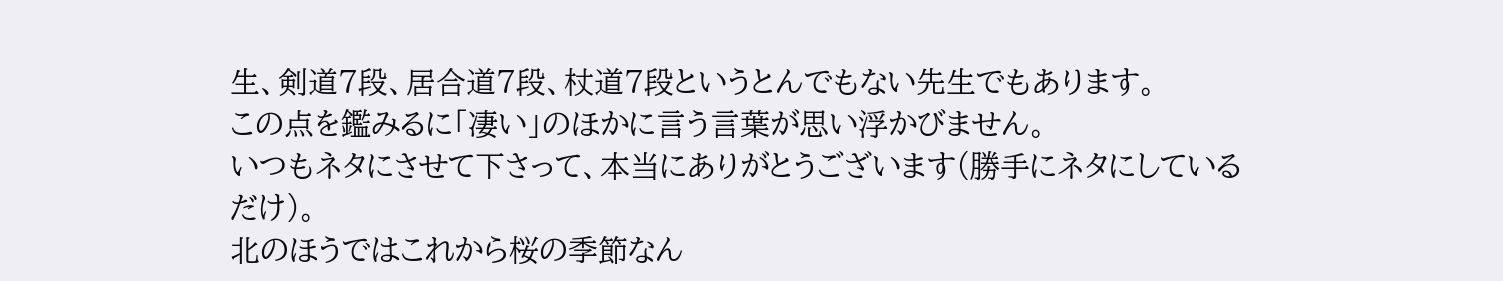生、剣道7段、居合道7段、杖道7段というとんでもない先生でもあります。
この点を鑑みるに「凄い」のほかに言う言葉が思い浮かびません。
いつもネタにさせて下さって、本当にありがとうございます(勝手にネタにしているだけ)。
北のほうではこれから桜の季節なん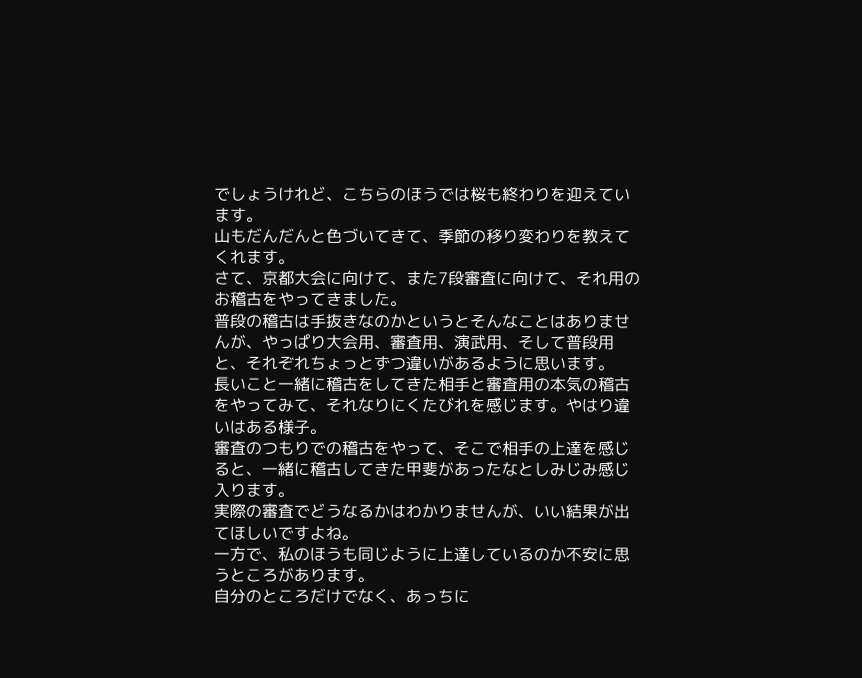でしょうけれど、こちらのほうでは桜も終わりを迎えています。
山もだんだんと色づいてきて、季節の移り変わりを教えてくれます。
さて、京都大会に向けて、また7段審査に向けて、それ用のお稽古をやってきました。
普段の稽古は手抜きなのかというとそんなことはありませんが、やっぱり大会用、審査用、演武用、そして普段用と、それぞれちょっとずつ違いがあるように思います。
長いこと一緒に稽古をしてきた相手と審査用の本気の稽古をやってみて、それなりにくたびれを感じます。やはり違いはある様子。
審査のつもりでの稽古をやって、そこで相手の上達を感じると、一緒に稽古してきた甲斐があったなとしみじみ感じ入ります。
実際の審査でどうなるかはわかりませんが、いい結果が出てほしいですよね。
一方で、私のほうも同じように上達しているのか不安に思うところがあります。
自分のところだけでなく、あっちに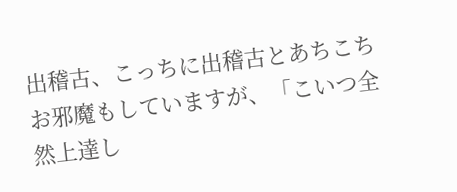出稽古、こっちに出稽古とあちこちお邪魔もしていますが、「こいつ全然上達し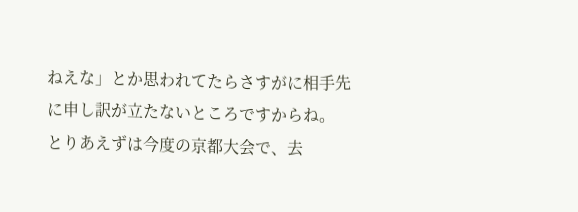ねえな」とか思われてたらさすがに相手先に申し訳が立たないところですからね。
とりあえずは今度の京都大会で、去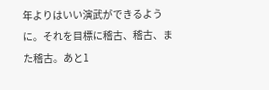年よりはいい演武ができるように。それを目標に稽古、稽古、また稽古。あと1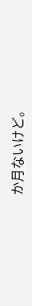か月ないけど。